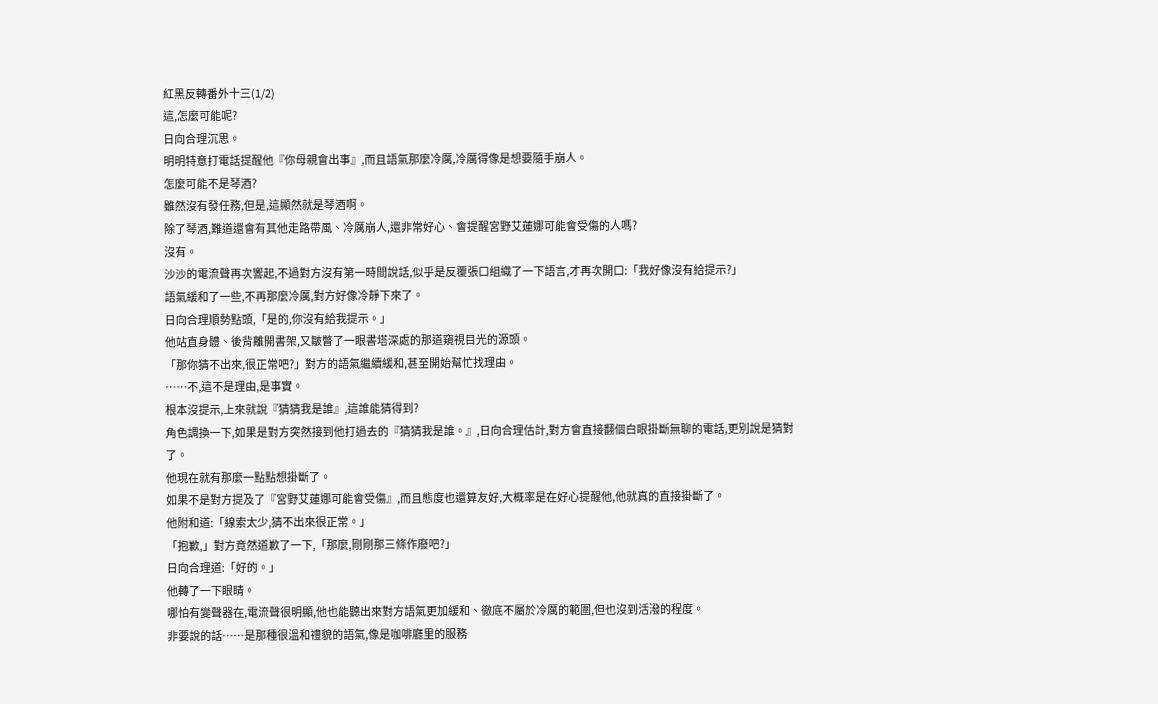紅黑反轉番外十三(1/2)
這,怎麼可能呢?
日向合理沉思。
明明特意打電話提醒他『你母親會出事』,而且語氣那麼冷厲,冷厲得像是想要隨手崩人。
怎麼可能不是琴酒?
雖然沒有發任務,但是,這顯然就是琴酒啊。
除了琴酒,難道還會有其他走路帶風、冷厲崩人,還非常好心、會提醒宮野艾蓮娜可能會受傷的人嗎?
沒有。
沙沙的電流聲再次響起,不過對方沒有第一時間說話,似乎是反覆張口組織了一下語言,才再次開口:「我好像沒有給提示?」
語氣緩和了一些,不再那麼冷厲,對方好像冷靜下來了。
日向合理順勢點頭,「是的,你沒有給我提示。」
他站直身體、後背離開書架,又皺瞥了一眼書塔深處的那道窺視目光的源頭。
「那你猜不出來,很正常吧?」對方的語氣繼續緩和,甚至開始幫忙找理由。
……不,這不是理由,是事實。
根本沒提示,上來就說『猜猜我是誰』,這誰能猜得到?
角色調換一下,如果是對方突然接到他打過去的『猜猜我是誰。』,日向合理估計,對方會直接翻個白眼掛斷無聊的電話,更別說是猜對了。
他現在就有那麼一點點想掛斷了。
如果不是對方提及了『宮野艾蓮娜可能會受傷』,而且態度也還算友好,大概率是在好心提醒他,他就真的直接掛斷了。
他附和道:「線索太少,猜不出來很正常。」
「抱歉,」對方竟然道歉了一下,「那麼,剛剛那三條作廢吧?」
日向合理道:「好的。」
他轉了一下眼睛。
哪怕有變聲器在,電流聲很明顯,他也能聽出來對方語氣更加緩和、徹底不屬於冷厲的範圍,但也沒到活潑的程度。
非要說的話……是那種很溫和禮貌的語氣,像是咖啡廳里的服務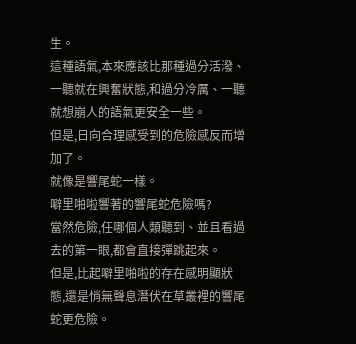生。
這種語氣,本來應該比那種過分活潑、一聽就在興奮狀態,和過分冷厲、一聽就想崩人的語氣更安全一些。
但是,日向合理感受到的危險感反而增加了。
就像是響尾蛇一樣。
噼里啪啦響著的響尾蛇危險嗎?
當然危險,任哪個人類聽到、並且看過去的第一眼,都會直接彈跳起來。
但是,比起噼里啪啦的存在感明顯狀態,還是悄無聲息潛伏在草叢裡的響尾蛇更危險。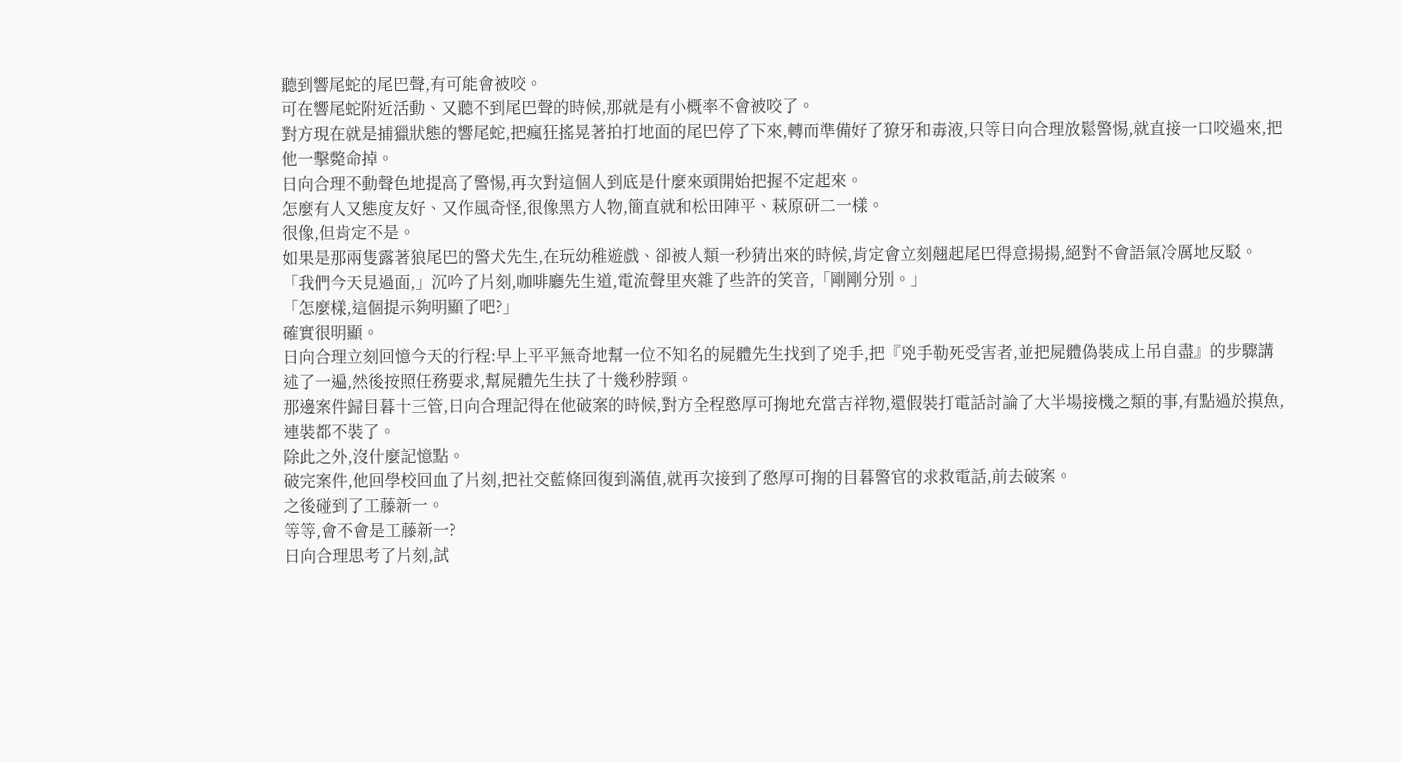聽到響尾蛇的尾巴聲,有可能會被咬。
可在響尾蛇附近活動、又聽不到尾巴聲的時候,那就是有小概率不會被咬了。
對方現在就是捕獵狀態的響尾蛇,把瘋狂搖晃著拍打地面的尾巴停了下來,轉而準備好了獠牙和毒液,只等日向合理放鬆警惕,就直接一口咬過來,把他一擊斃命掉。
日向合理不動聲色地提高了警惕,再次對這個人到底是什麼來頭開始把握不定起來。
怎麼有人又態度友好、又作風奇怪,很像黑方人物,簡直就和松田陣平、萩原研二一樣。
很像,但肯定不是。
如果是那兩隻露著狼尾巴的警犬先生,在玩幼稚遊戲、卻被人類一秒猜出來的時候,肯定會立刻翹起尾巴得意揚揚,絕對不會語氣冷厲地反駁。
「我們今天見過面,」沉吟了片刻,咖啡廳先生道,電流聲里夾雜了些許的笑音,「剛剛分別。」
「怎麼樣,這個提示夠明顯了吧?」
確實很明顯。
日向合理立刻回憶今天的行程:早上平平無奇地幫一位不知名的屍體先生找到了兇手,把『兇手勒死受害者,並把屍體偽裝成上吊自盡』的步驟講述了一遍,然後按照任務要求,幫屍體先生扶了十幾秒脖頸。
那邊案件歸目暮十三管,日向合理記得在他破案的時候,對方全程憨厚可掬地充當吉祥物,還假裝打電話討論了大半場接機之類的事,有點過於摸魚,連裝都不裝了。
除此之外,沒什麼記憶點。
破完案件,他回學校回血了片刻,把社交藍條回復到滿值,就再次接到了憨厚可掬的目暮警官的求救電話,前去破案。
之後碰到了工藤新一。
等等,會不會是工藤新一?
日向合理思考了片刻,試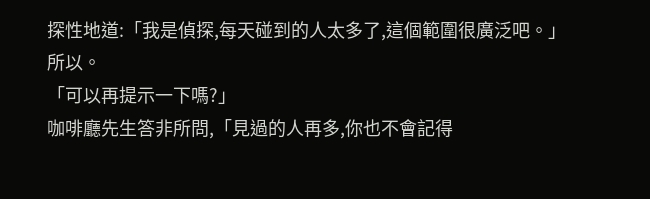探性地道:「我是偵探,每天碰到的人太多了,這個範圍很廣泛吧。」
所以。
「可以再提示一下嗎?」
咖啡廳先生答非所問,「見過的人再多,你也不會記得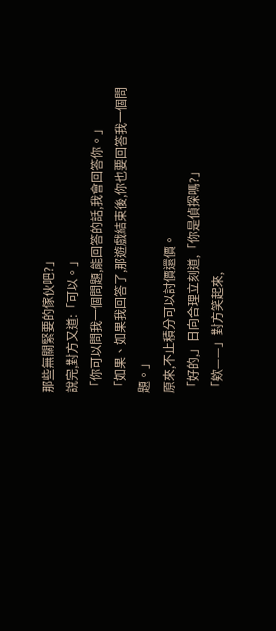那些無關緊要的傢伙吧?」
說完,對方又道:「可以。」
「你可以問我一個問題,能回答的話,我會回答你。」
「如果、如果我回答了,那遊戲結束後,你也要回答我一個問題。」
原來,不止積分可以討價還價。
「好的,」日向合理立刻道,「你是偵探嗎?」
「欸——」對方笑起來,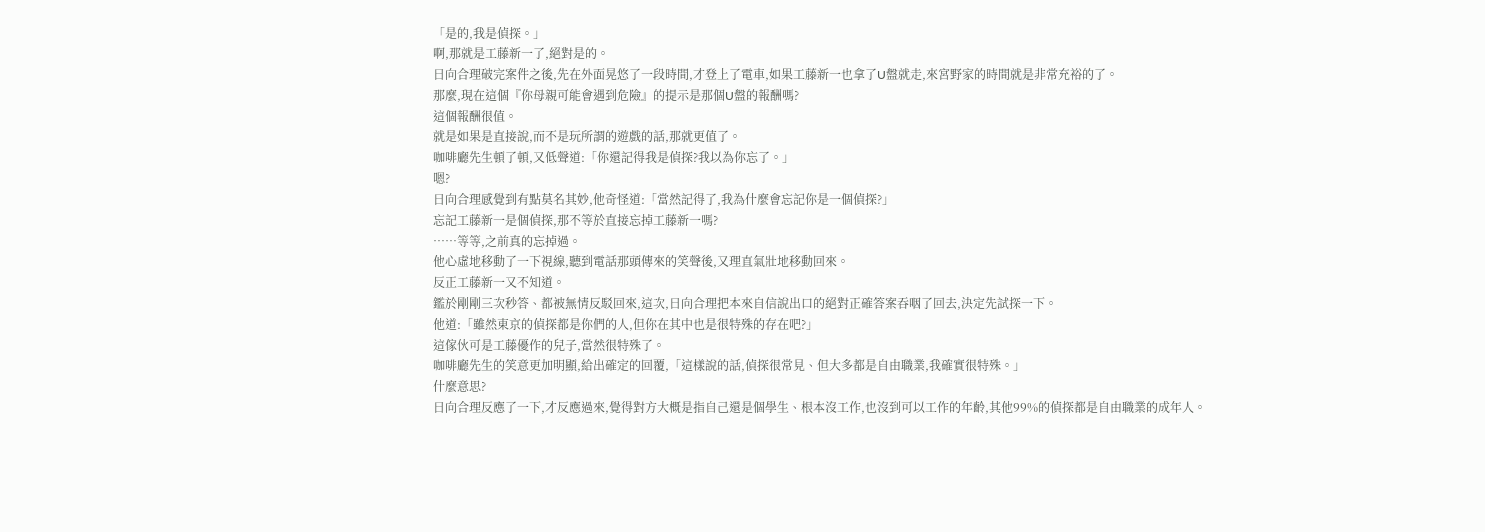「是的,我是偵探。」
啊,那就是工藤新一了,絕對是的。
日向合理破完案件之後,先在外面晃悠了一段時間,才登上了電車,如果工藤新一也拿了U盤就走,來宮野家的時間就是非常充裕的了。
那麼,現在這個『你母親可能會遇到危險』的提示是那個U盤的報酬嗎?
這個報酬很值。
就是如果是直接說,而不是玩所謂的遊戲的話,那就更值了。
咖啡廳先生頓了頓,又低聲道:「你還記得我是偵探?我以為你忘了。」
嗯?
日向合理感覺到有點莫名其妙,他奇怪道:「當然記得了,我為什麼會忘記你是一個偵探?」
忘記工藤新一是個偵探,那不等於直接忘掉工藤新一嗎?
……等等,之前真的忘掉過。
他心虛地移動了一下視線,聽到電話那頭傳來的笑聲後,又理直氣壯地移動回來。
反正工藤新一又不知道。
鑑於剛剛三次秒答、都被無情反駁回來,這次,日向合理把本來自信說出口的絕對正確答案吞咽了回去,決定先試探一下。
他道:「雖然東京的偵探都是你們的人,但你在其中也是很特殊的存在吧?」
這傢伙可是工藤優作的兒子,當然很特殊了。
咖啡廳先生的笑意更加明顯,給出確定的回覆,「這樣說的話,偵探很常見、但大多都是自由職業,我確實很特殊。」
什麼意思?
日向合理反應了一下,才反應過來,覺得對方大概是指自己還是個學生、根本沒工作,也沒到可以工作的年齡,其他99%的偵探都是自由職業的成年人。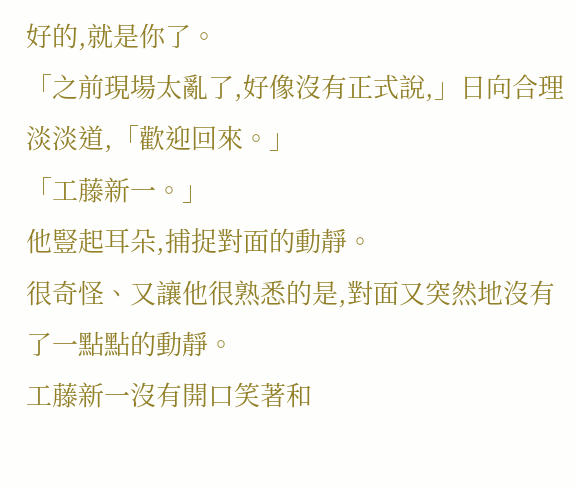好的,就是你了。
「之前現場太亂了,好像沒有正式說,」日向合理淡淡道,「歡迎回來。」
「工藤新一。」
他豎起耳朵,捕捉對面的動靜。
很奇怪、又讓他很熟悉的是,對面又突然地沒有了一點點的動靜。
工藤新一沒有開口笑著和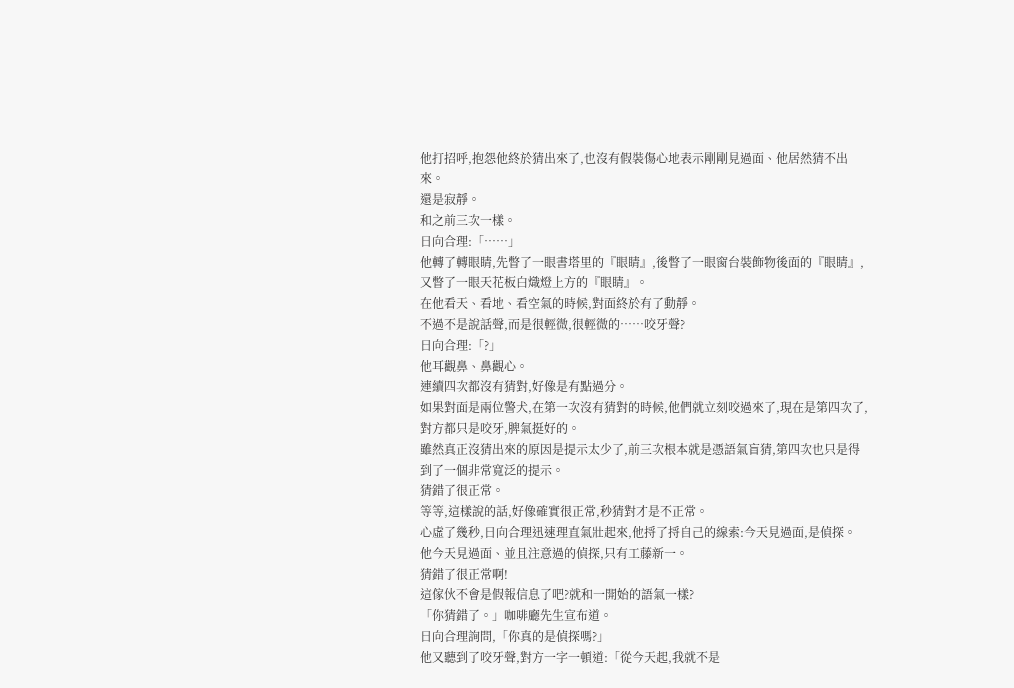他打招呼,抱怨他終於猜出來了,也沒有假裝傷心地表示剛剛見過面、他居然猜不出來。
還是寂靜。
和之前三次一樣。
日向合理:「……」
他轉了轉眼睛,先瞥了一眼書塔里的『眼睛』,後瞥了一眼窗台裝飾物後面的『眼睛』,又瞥了一眼天花板白熾燈上方的『眼睛』。
在他看天、看地、看空氣的時候,對面終於有了動靜。
不過不是說話聲,而是很輕微,很輕微的……咬牙聲?
日向合理:「?」
他耳觀鼻、鼻觀心。
連續四次都沒有猜對,好像是有點過分。
如果對面是兩位警犬,在第一次沒有猜對的時候,他們就立刻咬過來了,現在是第四次了,對方都只是咬牙,脾氣挺好的。
雖然真正沒猜出來的原因是提示太少了,前三次根本就是憑語氣盲猜,第四次也只是得到了一個非常寬泛的提示。
猜錯了很正常。
等等,這樣說的話,好像確實很正常,秒猜對才是不正常。
心虛了幾秒,日向合理迅速理直氣壯起來,他捋了捋自己的線索:今天見過面,是偵探。
他今天見過面、並且注意過的偵探,只有工藤新一。
猜錯了很正常啊!
這傢伙不會是假報信息了吧?就和一開始的語氣一樣?
「你猜錯了。」咖啡廳先生宣布道。
日向合理詢問,「你真的是偵探嗎?」
他又聽到了咬牙聲,對方一字一頓道:「從今天起,我就不是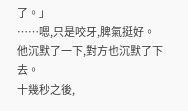了。」
……嗯,只是咬牙,脾氣挺好。
他沉默了一下,對方也沉默了下去。
十幾秒之後,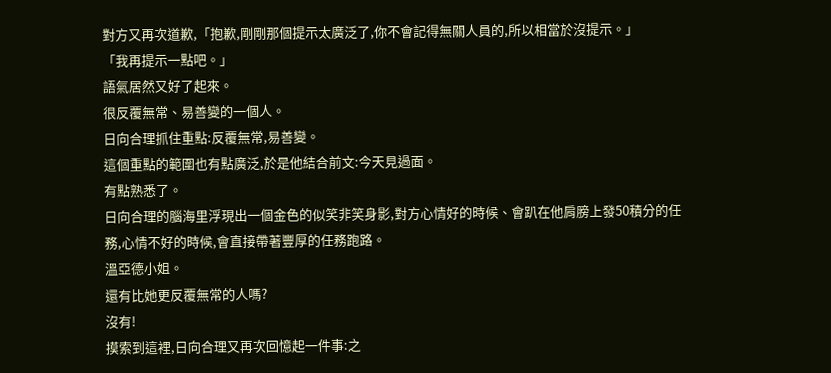對方又再次道歉,「抱歉,剛剛那個提示太廣泛了,你不會記得無關人員的,所以相當於沒提示。」
「我再提示一點吧。」
語氣居然又好了起來。
很反覆無常、易善變的一個人。
日向合理抓住重點:反覆無常,易善變。
這個重點的範圍也有點廣泛,於是他結合前文:今天見過面。
有點熟悉了。
日向合理的腦海里浮現出一個金色的似笑非笑身影,對方心情好的時候、會趴在他肩膀上發50積分的任務,心情不好的時候,會直接帶著豐厚的任務跑路。
溫亞德小姐。
還有比她更反覆無常的人嗎?
沒有!
摸索到這裡,日向合理又再次回憶起一件事:之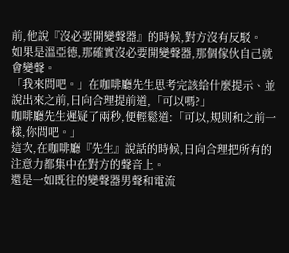前,他說『沒必要開變聲器』的時候,對方沒有反駁。
如果是溫亞德,那確實沒必要開變聲器,那個傢伙自己就會變聲。
「我來問吧。」在咖啡廳先生思考完該給什麼提示、並說出來之前,日向合理提前道,「可以嗎?」
咖啡廳先生遲疑了兩秒,便輕鬆道:「可以,規則和之前一樣,你問吧。」
這次,在咖啡廳『先生』說話的時候,日向合理把所有的注意力都集中在對方的聲音上。
還是一如既往的變聲器男聲和電流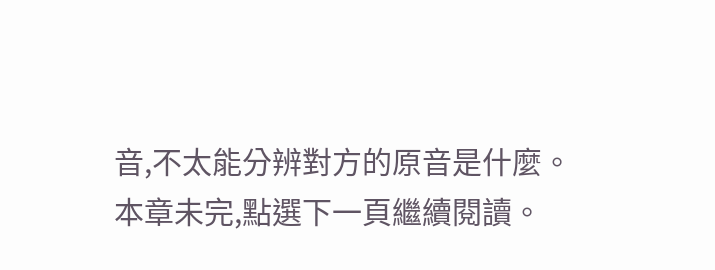音,不太能分辨對方的原音是什麼。
本章未完,點選下一頁繼續閱讀。